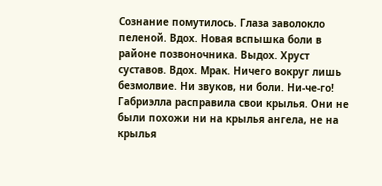Сознание помутилось. Глаза заволокло пеленой. Вдох. Новая вспышка боли в районе позвоночника. Выдох. Хруст суставов. Вдох. Мрак. Ничего вокруг лишь безмолвие. Ни звуков, ни боли. Ни-че-го!
Габриэлла расправила свои крылья. Они не были похожи ни на крылья ангела, не на крылья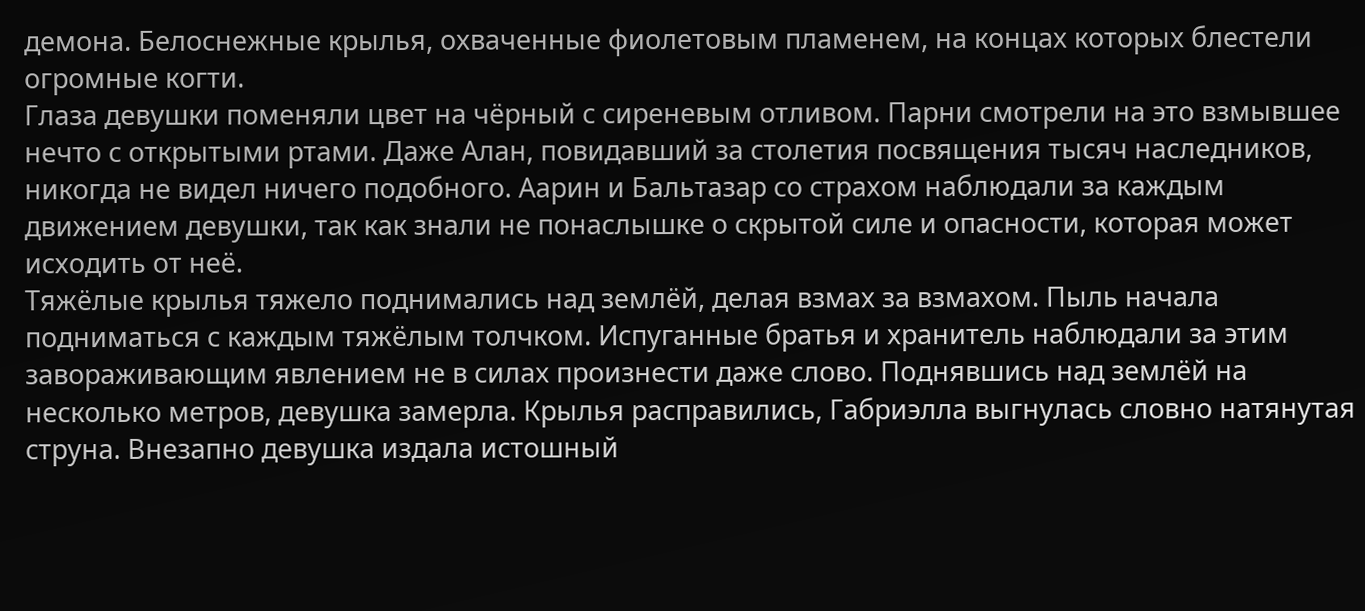демона. Белоснежные крылья, охваченные фиолетовым пламенем, на концах которых блестели огромные когти.
Глаза девушки поменяли цвет на чёрный с сиреневым отливом. Парни смотрели на это взмывшее нечто с открытыми ртами. Даже Алан, повидавший за столетия посвящения тысяч наследников, никогда не видел ничего подобного. Аарин и Бальтазар со страхом наблюдали за каждым движением девушки, так как знали не понаслышке о скрытой силе и опасности, которая может исходить от неё.
Тяжёлые крылья тяжело поднимались над землёй, делая взмах за взмахом. Пыль начала подниматься с каждым тяжёлым толчком. Испуганные братья и хранитель наблюдали за этим завораживающим явлением не в силах произнести даже слово. Поднявшись над землёй на несколько метров, девушка замерла. Крылья расправились, Габриэлла выгнулась словно натянутая струна. Внезапно девушка издала истошный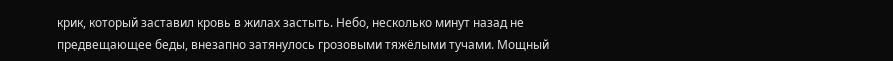крик, который заставил кровь в жилах застыть. Небо, несколько минут назад не предвещающее беды, внезапно затянулось грозовыми тяжёлыми тучами. Мощный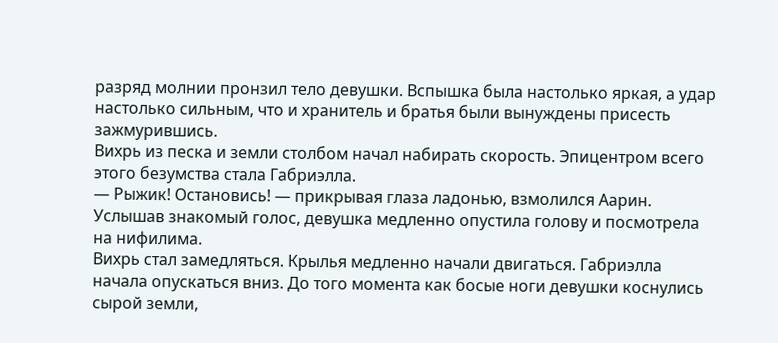разряд молнии пронзил тело девушки. Вспышка была настолько яркая, а удар настолько сильным, что и хранитель и братья были вынуждены присесть зажмурившись.
Вихрь из песка и земли столбом начал набирать скорость. Эпицентром всего этого безумства стала Габриэлла.
— Рыжик! Остановись! — прикрывая глаза ладонью, взмолился Аарин.
Услышав знакомый голос, девушка медленно опустила голову и посмотрела на нифилима.
Вихрь стал замедляться. Крылья медленно начали двигаться. Габриэлла начала опускаться вниз. До того момента как босые ноги девушки коснулись сырой земли,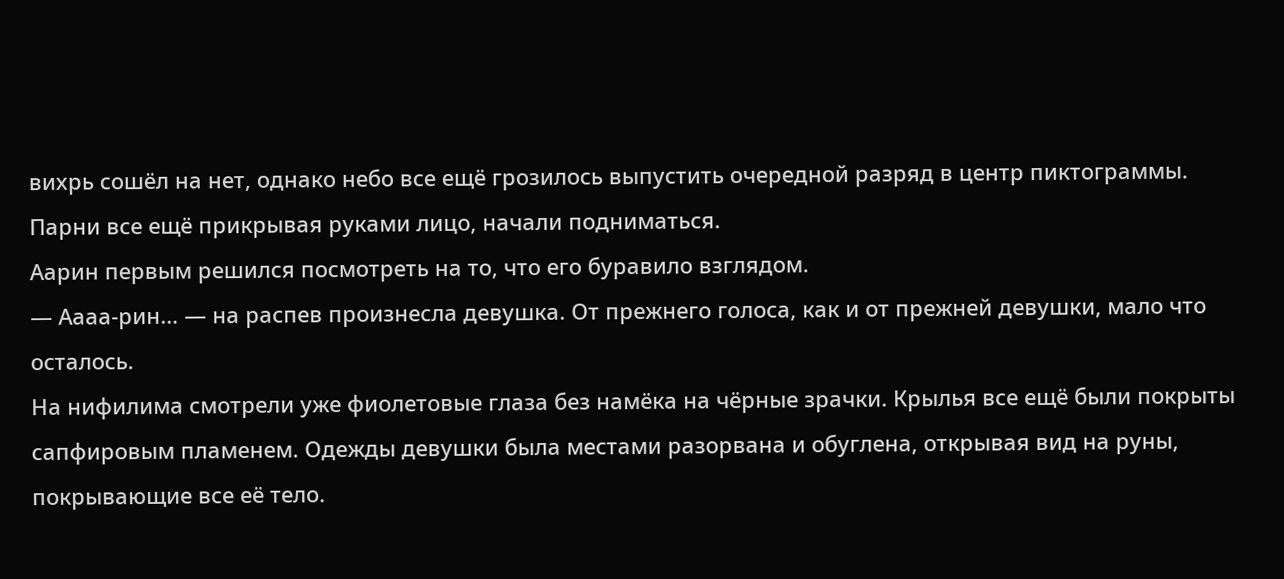вихрь сошёл на нет, однако небо все ещё грозилось выпустить очередной разряд в центр пиктограммы.
Парни все ещё прикрывая руками лицо, начали подниматься.
Аарин первым решился посмотреть на то, что его буравило взглядом.
— Аааа-рин… — на распев произнесла девушка. От прежнего голоса, как и от прежней девушки, мало что осталось.
На нифилима смотрели уже фиолетовые глаза без намёка на чёрные зрачки. Крылья все ещё были покрыты сапфировым пламенем. Одежды девушки была местами разорвана и обуглена, открывая вид на руны, покрывающие все её тело.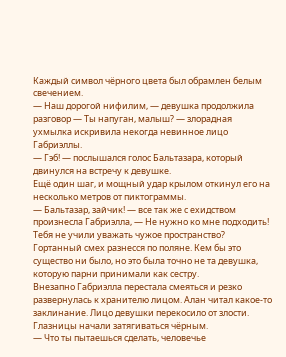Каждый символ чёрного цвета был обрамлен белым свечением.
— Наш дорогой нифилим, — девушка продолжила разговор — Ты напуган, малыш? — злорадная ухмылка искривила некогда невинное лицо Габриэллы.
— Гэб! — послышался голос Бальтазара, который двинулся на встречу к девушке.
Ещё один шаг, и мощный удар крылом откинул его на несколько метров от пиктограммы.
— Бальтазар, зайчик! — все так же с ехидством произнесла Габриэлла, — Не нужно ко мне подходить! Тебя не учили уважать чужое пространство?
Гортанный смех разнесся по поляне. Кем бы это существо ни было, но это была точно не та девушка, которую парни принимали как сестру.
Внезапно Габриэлла перестала смеяться и резко развернулась к хранителю лицом. Алан читал какое-то заклинание. Лицо девушки перекосило от злости. Глазницы начали затягиваться чёрным.
— Что ты пытаешься сделать, человечье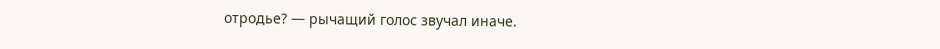отродье? — рычащий голос звучал иначе.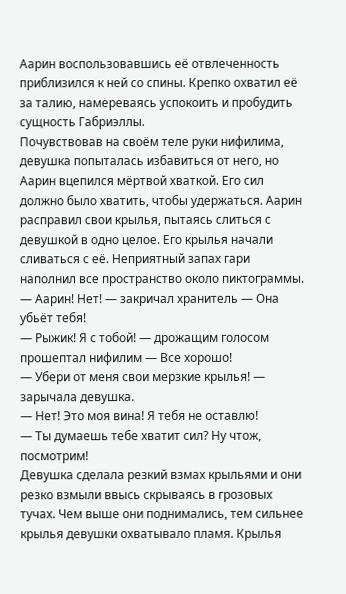Аарин воспользовавшись её отвлеченность приблизился к ней со спины. Крепко охватил её за талию, намереваясь успокоить и пробудить сущность Габриэллы.
Почувствовав на своём теле руки нифилима, девушка попыталась избавиться от него, но Аарин вцепился мёртвой хваткой. Его сил должно было хватить, чтобы удержаться. Аарин расправил свои крылья, пытаясь слиться с девушкой в одно целое. Его крылья начали сливаться с её. Неприятный запах гари наполнил все пространство около пиктограммы.
— Аарин! Нет! — закричал хранитель — Она убьёт тебя!
— Рыжик! Я с тобой! — дрожащим голосом прошептал нифилим — Все хорошо!
— Убери от меня свои мерзкие крылья! — зарычала девушка.
— Нет! Это моя вина! Я тебя не оставлю!
— Ты думаешь тебе хватит сил? Ну чтож, посмотрим!
Девушка сделала резкий взмах крыльями и они резко взмыли ввысь скрываясь в грозовых тучах. Чем выше они поднимались, тем сильнее крылья девушки охватывало пламя. Крылья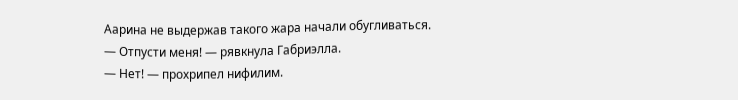Аарина не выдержав такого жара начали обугливаться.
— Отпусти меня! — рявкнула Габриэлла.
— Нет! — прохрипел нифилим.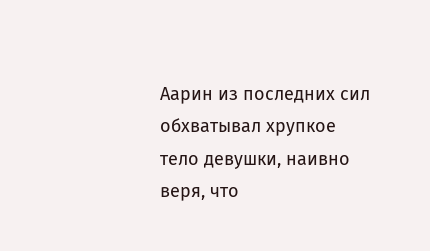Аарин из последних сил обхватывал хрупкое тело девушки, наивно веря, что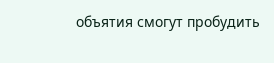объятия смогут пробудить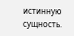истинную сущность.